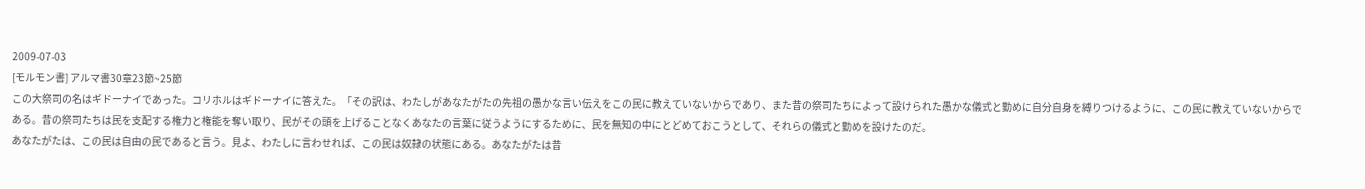2009-07-03
[モルモン書] アルマ書30章23節~25節
この大祭司の名はギドーナイであった。コリホルはギドーナイに答えた。「その訳は、わたしがあなたがたの先祖の愚かな言い伝えをこの民に教えていないからであり、また昔の祭司たちによって設けられた愚かな儀式と勤めに自分自身を縛りつけるように、この民に教えていないからである。昔の祭司たちは民を支配する権力と権能を奪い取り、民がその頭を上げることなくあなたの言葉に従うようにするために、民を無知の中にとどめておこうとして、それらの儀式と勤めを設けたのだ。
あなたがたは、この民は自由の民であると言う。見よ、わたしに言わせれば、この民は奴隷の状態にある。あなたがたは昔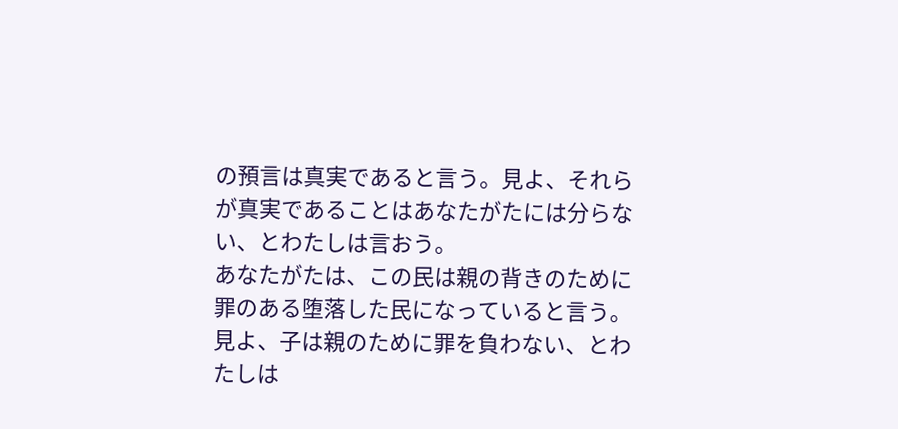の預言は真実であると言う。見よ、それらが真実であることはあなたがたには分らない、とわたしは言おう。
あなたがたは、この民は親の背きのために罪のある堕落した民になっていると言う。見よ、子は親のために罪を負わない、とわたしは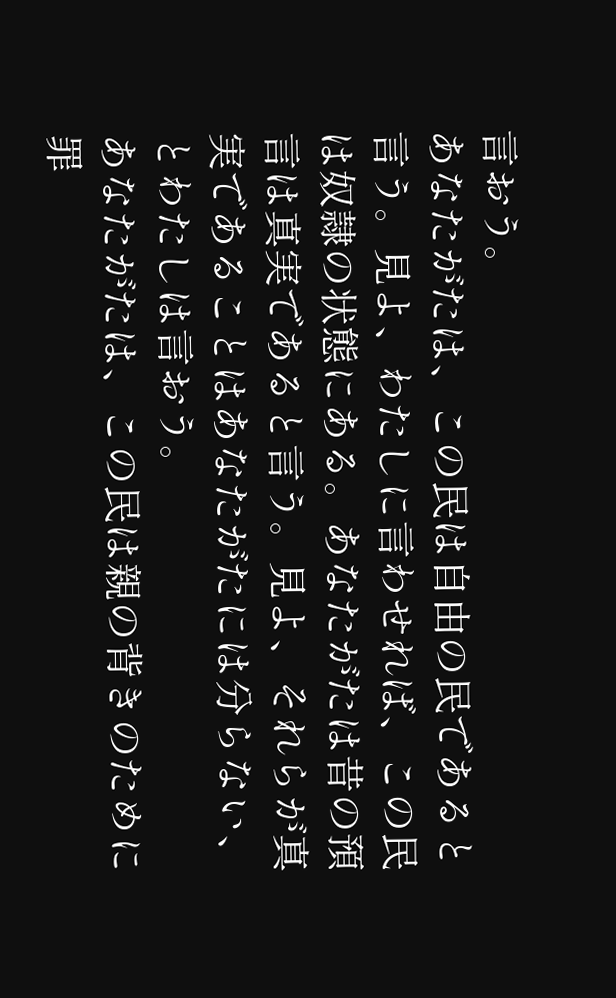言おう。
あなたがたは、この民は自由の民であると言う。見よ、わたしに言わせれば、この民は奴隷の状態にある。あなたがたは昔の預言は真実であると言う。見よ、それらが真実であることはあなたがたには分らない、とわたしは言おう。
あなたがたは、この民は親の背きのために罪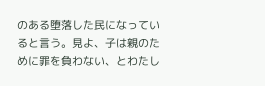のある堕落した民になっていると言う。見よ、子は親のために罪を負わない、とわたし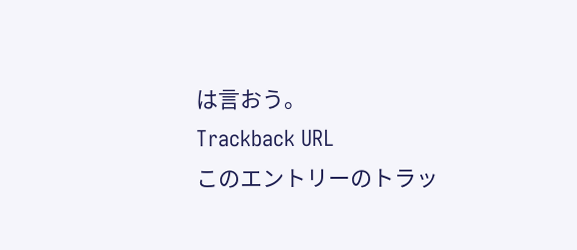は言おう。
Trackback URL
このエントリーのトラッ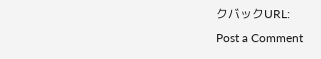クバックURL:
Post a Comment